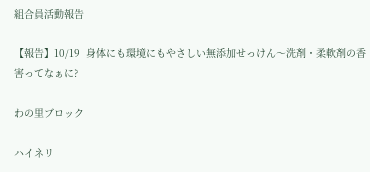組合員活動報告

【報告】10/19  身体にも環境にもやさしい無添加せっけん〜洗剤・柔軟剤の香害ってなぁに?

わの里ブロック

ハイネリ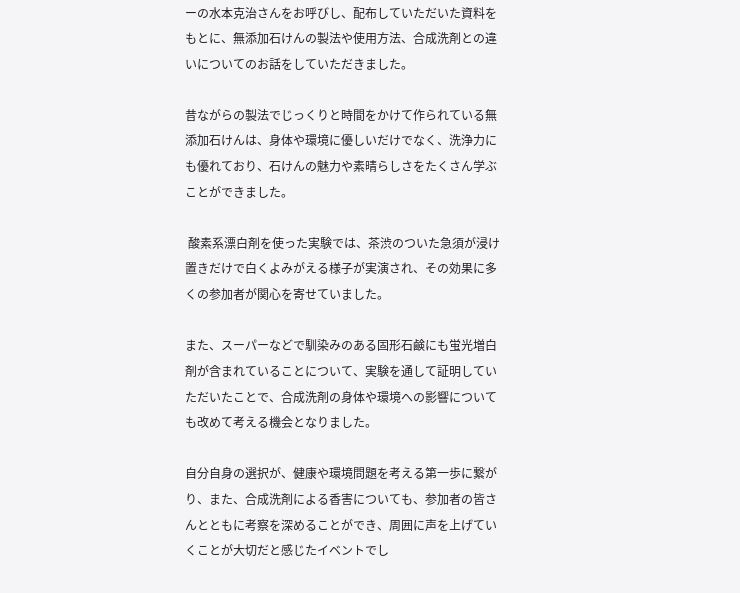ーの水本克治さんをお呼びし、配布していただいた資料をもとに、無添加石けんの製法や使用方法、合成洗剤との違いについてのお話をしていただきました。

昔ながらの製法でじっくりと時間をかけて作られている無添加石けんは、身体や環境に優しいだけでなく、洗浄力にも優れており、石けんの魅力や素晴らしさをたくさん学ぶことができました。

 酸素系漂白剤を使った実験では、茶渋のついた急須が浸け置きだけで白くよみがえる様子が実演され、その効果に多くの参加者が関心を寄せていました。

また、スーパーなどで馴染みのある固形石鹸にも蛍光増白剤が含まれていることについて、実験を通して証明していただいたことで、合成洗剤の身体や環境への影響についても改めて考える機会となりました。

自分自身の選択が、健康や環境問題を考える第一歩に繋がり、また、合成洗剤による香害についても、参加者の皆さんとともに考察を深めることができ、周囲に声を上げていくことが大切だと感じたイベントでし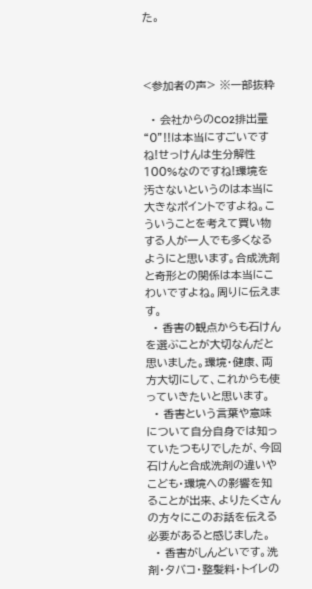た。



<参加者の声> ※一部抜粋

  • 会社からのCO2排出量“0”!!は本当にすごいですね!せっけんは生分解性100%なのですね!環境を汚さないというのは本当に大きなポイントですよね。こういうことを考えて買い物する人が一人でも多くなるようにと思います。合成洗剤と奇形との関係は本当にこわいですよね。周りに伝えます。
  • 香害の観点からも石けんを選ぶことが大切なんだと思いました。環境・健康、両方大切にして、これからも使っていきたいと思います。
  • 香害という言葉や意味について自分自身では知っていたつもりでしたが、今回石けんと合成洗剤の違いやこども・環境への影響を知ることが出来、よりたくさんの方々にこのお話を伝える必要があると感じました。
  • 香害がしんどいです。洗剤・タバコ・整髪料・トイレの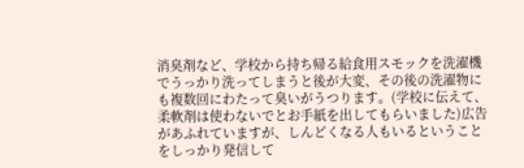消臭剤など、学校から持ち帰る給食用スモックを洗濯機でうっかり洗ってしまうと後が大変、その後の洗濯物にも複数回にわたって臭いがうつります。(学校に伝えて、柔軟剤は使わないでとお手紙を出してもらいました)広告があふれていますが、しんどくなる人もいるということをしっかり発信して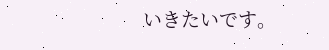いきたいです。